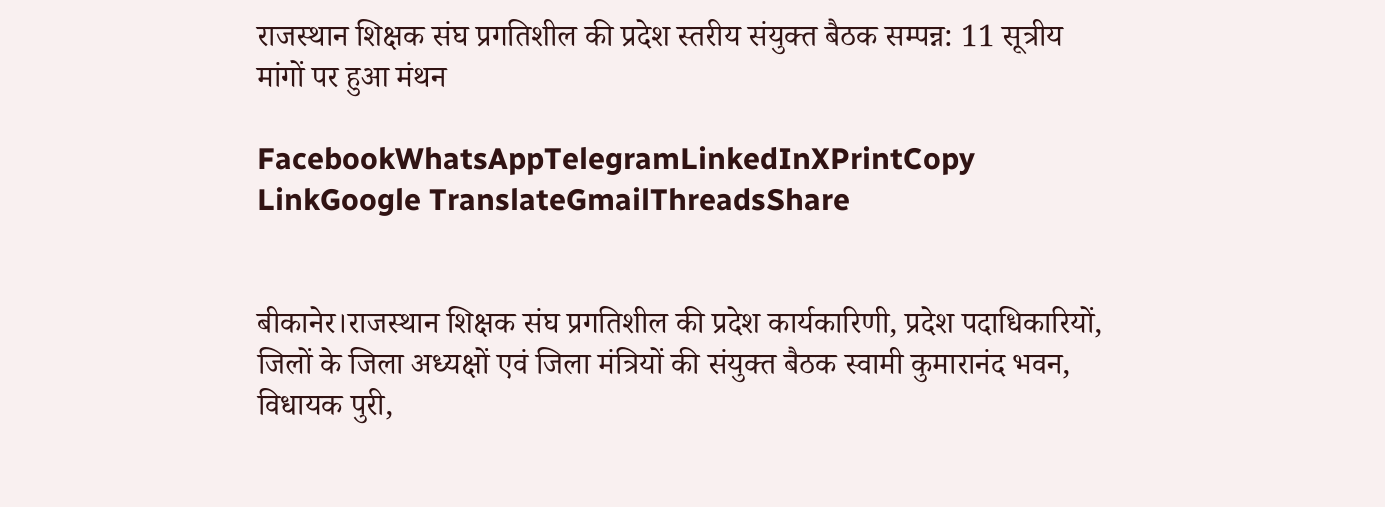राजस्थान शिक्षक संघ प्रगतिशील की प्रदेश स्तरीय संयुक्त बैठक सम्पन्न: 11 सूत्रीय मांगों पर हुआ मंथन

FacebookWhatsAppTelegramLinkedInXPrintCopy LinkGoogle TranslateGmailThreadsShare


बीकानेर।राजस्थान शिक्षक संघ प्रगतिशील की प्रदेश कार्यकारिणी, प्रदेश पदाधिकारियों, जिलों के जिला अध्यक्षों एवं जिला मंत्रियों की संयुक्त बैठक स्वामी कुमारानंद भवन, विधायक पुरी,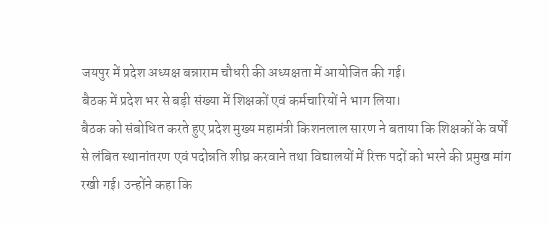जयपुर में प्रदेश अध्यक्ष बन्नाराम चौधरी की अध्यक्षता में आयोजित की गई।
बैठक में प्रदेश भर से बड़ी संख्या में शिक्षकों एवं कर्मचारियों ने भाग लिया।
बैठक को संबोधित करते हुए प्रदेश मुख्य महामंत्री किशनलाल सारण ने बताया कि शिक्षकों के वर्षों से लंबित स्थानांतरण एवं पदोन्नति शीघ्र करवाने तथा विद्यालयों में रिक्त पदों को भरने की प्रमुख मांग रखी गई। उन्होंने कहा कि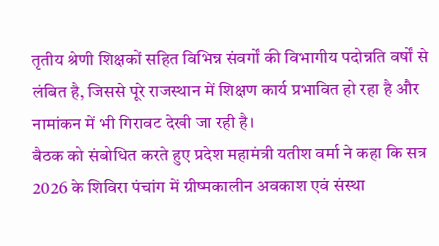तृतीय श्रेणी शिक्षकों सहित विभिन्न संवर्गों की विभागीय पदोन्नति वर्षों से लंबित है, जिससे पूरे राजस्थान में शिक्षण कार्य प्रभावित हो रहा है और नामांकन में भी गिरावट देखी जा रही है।
बैठक को संबोधित करते हुए प्रदेश महामंत्री यतीश वर्मा ने कहा कि सत्र 2026 के शिविरा पंचांग में ग्रीष्मकालीन अवकाश एवं संस्था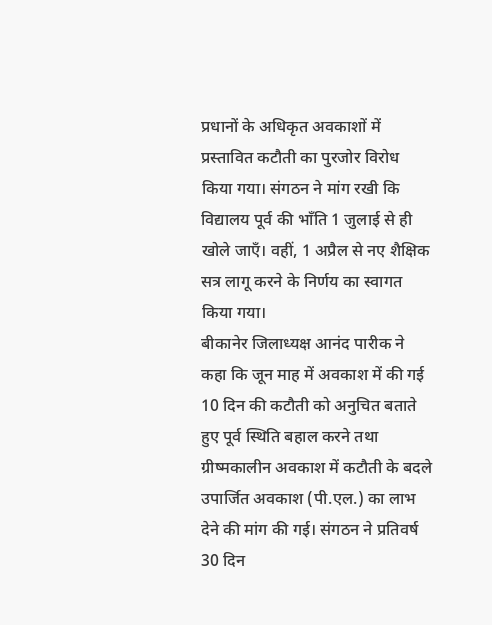प्रधानों के अधिकृत अवकाशों में प्रस्तावित कटौती का पुरजोर विरोध किया गया। संगठन ने मांग रखी कि विद्यालय पूर्व की भाँति 1 जुलाई से ही खोले जाएँ। वहीं, 1 अप्रैल से नए शैक्षिक सत्र लागू करने के निर्णय का स्वागत किया गया।
बीकानेर जिलाध्यक्ष आनंद पारीक ने कहा कि जून माह में अवकाश में की गई 10 दिन की कटौती को अनुचित बताते हुए पूर्व स्थिति बहाल करने तथा ग्रीष्मकालीन अवकाश में कटौती के बदले उपार्जित अवकाश (पी.एल.) का लाभ देने की मांग की गई। संगठन ने प्रतिवर्ष 30 दिन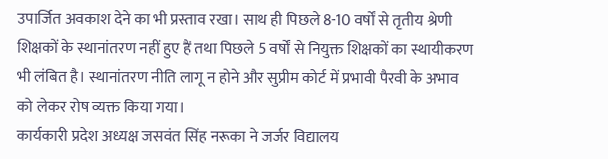उपार्जित अवकाश देने का भी प्रस्ताव रखा। साथ ही पिछले 8-10 वर्षों से तृतीय श्रेणी शिक्षकों के स्थानांतरण नहीं हुए हैं तथा पिछले 5 वर्षों से नियुक्त शिक्षकों का स्थायीकरण भी लंबित है। स्थानांतरण नीति लागू न होने और सुप्रीम कोर्ट में प्रभावी पैरवी के अभाव को लेकर रोष व्यक्त किया गया।
कार्यकारी प्रदेश अध्यक्ष जसवंत सिंह नरूका ने जर्जर विद्यालय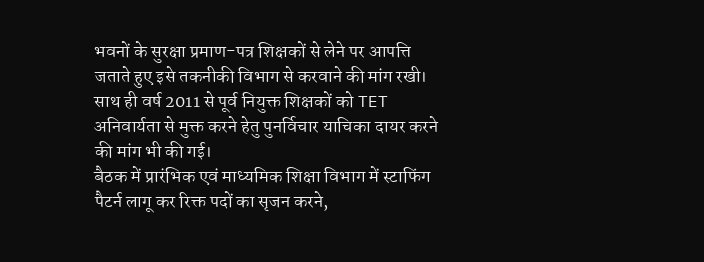भवनों के सुरक्षा प्रमाण-पत्र शिक्षकों से लेने पर आपत्ति जताते हुए इसे तकनीकी विभाग से करवाने की मांग रखी। साथ ही वर्ष 2011 से पूर्व नियुक्त शिक्षकों को TET अनिवार्यता से मुक्त करने हेतु पुनर्विचार याचिका दायर करने की मांग भी की गई।
बैठक में प्रारंभिक एवं माध्यमिक शिक्षा विभाग में स्टाफिंग पैटर्न लागू कर रिक्त पदों का सृजन करने,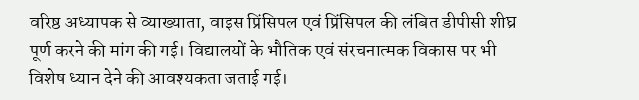वरिष्ठ अध्यापक से व्याख्याता, वाइस प्रिंसिपल एवं प्रिंसिपल की लंबित डीपीसी शीघ्र पूर्ण करने की मांग की गई। विद्यालयों के भौतिक एवं संरचनात्मक विकास पर भी विशेष ध्यान देने की आवश्यकता जताई गई।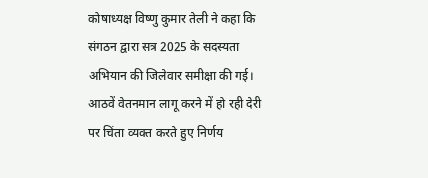कोषाध्यक्ष विष्णु कुमार तेली ने कहा कि संगठन द्वारा सत्र 2025 के सदस्यता अभियान की जिलेवार समीक्षा की गई। आठवें वेतनमान लागू करने में हो रही देरी पर चिंता व्यक्त करते हुए निर्णय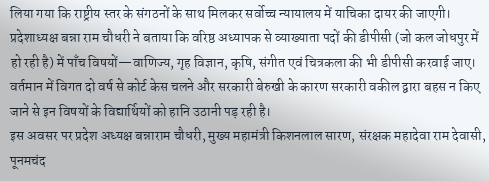लिया गया कि राष्ट्रीय स्तर के संगठनों के साथ मिलकर सर्वोच्च न्यायालय में याचिका दायर की जाएगी।
प्रदेशाध्यक्ष बन्ना राम चौधरी ने बताया कि वरिष्ठ अध्यापक से व्याख्याता पदों की डीपीसी (जो कल जोधपुर में हो रही है) में पाँच विषयों—वाणिज्य, गृह विज्ञान, कृषि, संगीत एवं चित्रकला की भी डीपीसी करवाई जाए। वर्तमान में विगत दो वर्ष से कोर्ट केस चलने और सरकारी बेरुखी के कारण सरकारी वकील द्वारा बहस न किए जाने से इन विषयों के विद्यार्थियों को हानि उठानी पड़ रही है।
इस अवसर पर प्रदेश अध्यक्ष बन्नाराम चौधरी, मुख्य महामंत्री किशनलाल सारण, संरक्षक महादेवा राम देवासी, पूनमचंद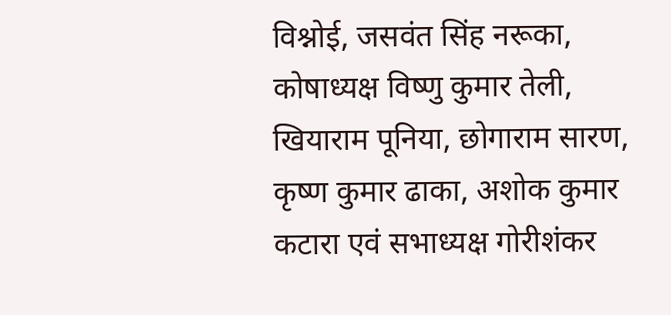विश्नोई, जसवंत सिंह नरूका, कोषाध्यक्ष विष्णु कुमार तेली, खियाराम पूनिया, छोगाराम सारण, कृष्ण कुमार ढाका, अशोक कुमार कटारा एवं सभाध्यक्ष गोरीशंकर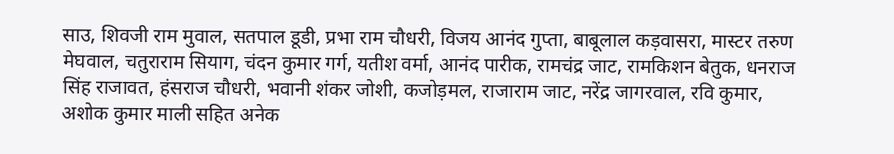साउ, शिवजी राम मुवाल, सतपाल डूडी, प्रभा राम चौधरी, विजय आनंद गुप्ता, बाबूलाल कड़वासरा, मास्टर तरुण मेघवाल, चतुराराम सियाग, चंदन कुमार गर्ग, यतीश वर्मा, आनंद पारीक, रामचंद्र जाट, रामकिशन बेतुक, धनराज सिंह राजावत, हंसराज चौधरी, भवानी शंकर जोशी, कजोड़मल, राजाराम जाट, नरेंद्र जागरवाल, रवि कुमार, अशोक कुमार माली सहित अनेक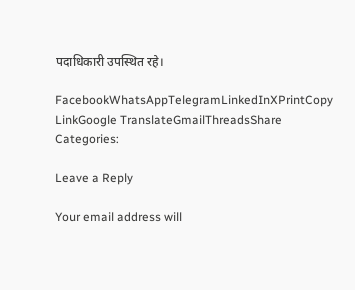पदाधिकारी उपस्थित रहे।

FacebookWhatsAppTelegramLinkedInXPrintCopy LinkGoogle TranslateGmailThreadsShare
Categories:

Leave a Reply

Your email address will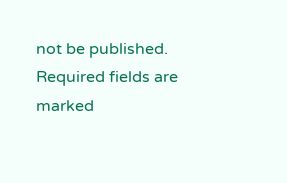not be published. Required fields are marked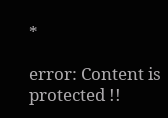*

error: Content is protected !!